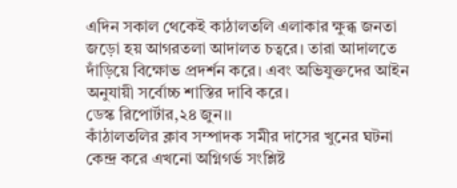এদিন সকাল থেকেই কাঠালতলি এলাকার ক্ষুব্ধ জনতা জড়ো হয় আগরতলা আদালত চত্বরে। তারা আদালতে দাঁড়িয়ে বিক্ষোভ প্রদর্শন করে। এবং অভিযুক্তদের আইন অনুযায়ী সর্বোচ্চ শাস্তির দাবি করে।
ডেস্ক রিপোর্টার,২৪ জুন।।
কাঁঠালতলির ক্লাব সম্পাদক সমীর দাসের খুনের ঘটনা কেন্দ্র করে এখনো অগ্নিগর্ভ সংশ্লিষ্ট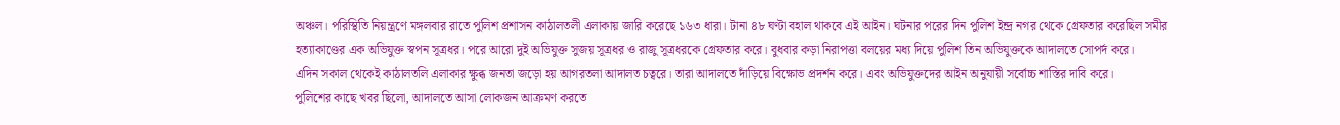অঞ্চল। পরিস্থিতি নিয়ন্ত্রণে মঙ্গলবার রাতে পুলিশ প্রশাসন কাঠালতলী এলাকায় জারি করেছে ১৬৩ ধারা। টানা ৪৮ ঘণ্টা বহাল থাকবে এই আইন। ঘটনার পরের দিন পুলিশ ইন্দ্র নগর থেকে গ্রেফতার করেছিল সমীর হত্যাকাণ্ডের এক অভিযুক্ত স্বপন সূত্রধর। পরে আরো দুই অভিযুক্ত সুজয় সূত্রধর ও রাজু সূত্রধরকে গ্রেফতার করে। বুধবার কড়া নিরাপত্তা বলয়ের মধ্য দিয়ে পুলিশ তিন অভিযুক্তকে আদালতে সোপর্দ করে।
এদিন সকাল থেকেই কাঠালতলি এলাকার ক্ষুব্ধ জনতা জড়ো হয় আগরতলা আদালত চত্বরে। তারা আদালতে দাঁড়িয়ে বিক্ষোভ প্রদর্শন করে। এবং অভিযুক্তদের আইন অনুযায়ী সর্বোচ্চ শাস্তির দাবি করে।
পুলিশের কাছে খবর ছিলো, আদালতে আসা লোকজন আক্রমণ করতে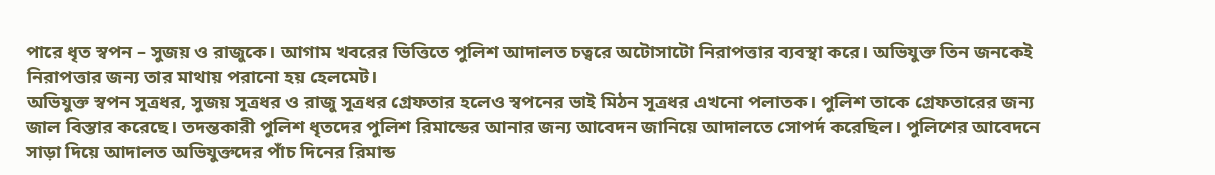পারে ধৃত স্বপন – সুজয় ও রাজুকে। আগাম খবরের ভিত্তিতে পুলিশ আদালত চত্বরে অটোসাটো নিরাপত্তার ব্যবস্থা করে। অভিযুক্ত তিন জনকেই নিরাপত্তার জন্য তার মাথায় পরানো হয় হেলমেট।
অভিযুক্ত স্বপন সূত্রধর, সুজয় সূত্রধর ও রাজু সূত্রধর গ্রেফতার হলেও স্বপনের ভাই মিঠন সূত্রধর এখনো পলাতক। পুলিশ তাকে গ্রেফতারের জন্য জাল বিস্তার করেছে। তদন্তকারী পুলিশ ধৃতদের পুলিশ রিমান্ডের আনার জন্য আবেদন জানিয়ে আদালতে সোপর্দ করেছিল। পুলিশের আবেদনে সাড়া দিয়ে আদালত অভিযুক্তদের পাঁচ দিনের রিমান্ড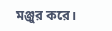মঞ্জুর করে।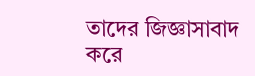তাদের জিজ্ঞাসাবাদ করে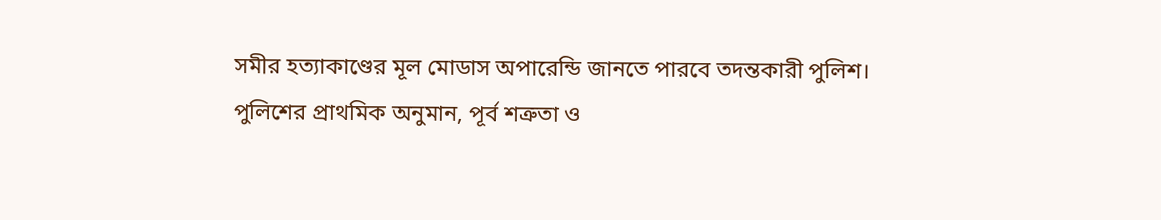সমীর হত্যাকাণ্ডের মূল মোডাস অপারেন্ডি জানতে পারবে তদন্তকারী পুলিশ। পুলিশের প্রাথমিক অনুমান, পূর্ব শত্রুতা ও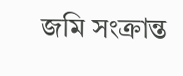জমি সংক্রান্ত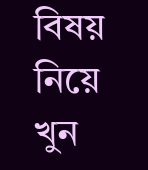বিষয় নিয়ে খুন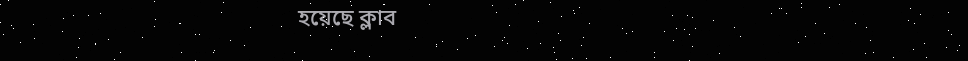হয়েছে ক্লাব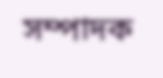সম্পাদক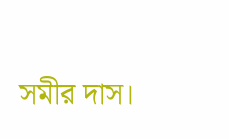সমীর দাস।